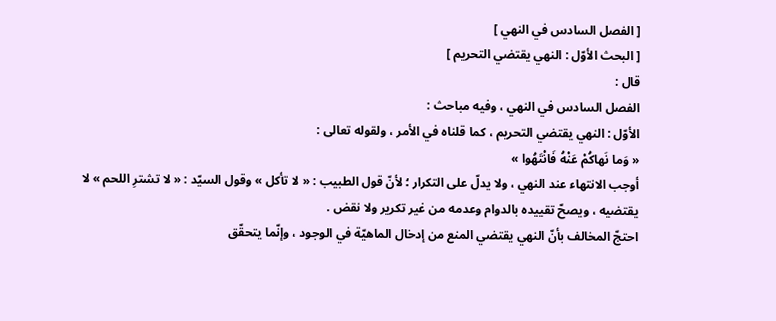[ الفصل السادس في النهي ]
[ البحث الأوّل : النهي يقتضي التحريم ]
قال :
الفصل السادس في النهي ، وفيه مباحث :
الأوّل : النهي يقتضي التحريم ، كما قلناه في الأمر ، ولقوله تعالى :
« وَما نَهاكُمْ عَنْهُ فَانْتَهُوا »
أوجب الانتهاء عند النهي ، ولا يدلّ على التكرار ؛ لأنّ قول الطبيب : « لا تأكل » وقول السيّد : « لا تشترِ اللحم » لا يقتضيه ، ويصحّ تقييده بالدوام وعدمه من غير تكرير ولا نقض .
احتجّ المخالف بأنّ النهي يقتضي المنع من إدخال الماهيّة في الوجود ، وإنّما يتحقّق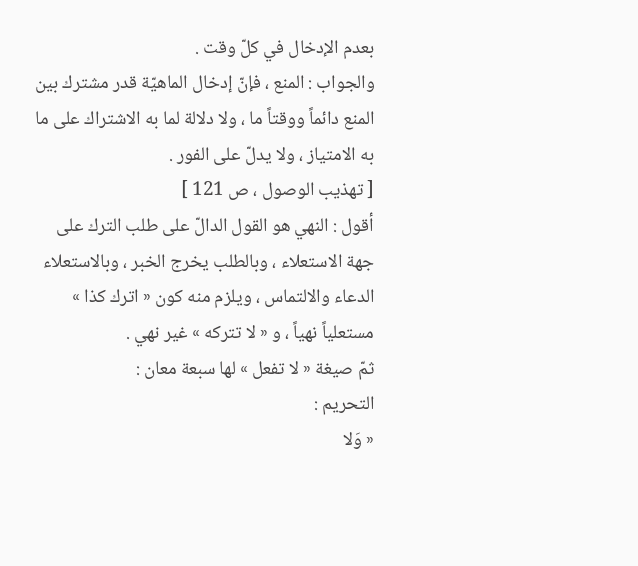بعدم الإدخال في كلّ وقت .
والجواب : المنع ، فإنّ إدخال الماهيّة قدر مشترك بين المنع دائماً ووقتاً ما ، ولا دلالة لما به الاشتراك على ما به الامتياز ، ولا يدلّ على الفور .
[ تهذيب الوصول ، ص 121 ]
أقول : النهي هو القول الدالّ على طلب الترك على جهة الاستعلاء ، وبالطلب يخرج الخبر ، وبالاستعلاء الدعاء والالتماس ، ويلزم منه كون « اترك كذا » مستعلياً نهياً ، و « لا تتركه » غير نهي .
ثمّ صيغة « لا تفعل » لها سبعة معان :
التحريم :
« وَلا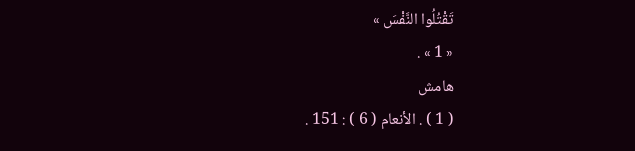تَقْتُلُوا النَّفْسَ »
« 1 » .
هامش
( 1 ) . الأنعام ( 6 ) : 151 .